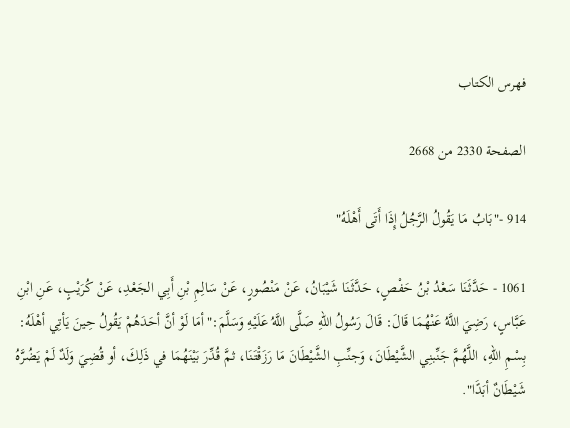فهرس الكتاب

الصفحة 2330 من 2668

914 -"بَابُ مَا يَقُولُ الرَّجُلُ إِذَا أَتَى أَهْلَهُ"

1061 - حَدَّثَنَا سَعْدُ بْنُ حَفْصٍ، حَدَّثَنَا شَيْبَانُ، عَنْ مَنْصُورٍ، عَنْ سَالِمِ بْنِ أَبِي الجَعْدِ، عَنْ كُرَيْبٍ، عَنِ ابْنِ عَبَّاسٍ، رَضِيَ اللَّهُ عَنْهُمَا قَالَ: قَالَ رَسُولُ اللهِ صَلَّى اللَّهُ عَلَيْهِ وَسَلَّمَ:"أمَا لَوْ أنَّ أحَدَهُمْ يَقُولُ حِينَ يَأتِي أهْلَهُ: بِسْمِ اللهِ، اللَّهُمَّ جَنِّبنِي الشَّيْطَانَ، وَجنِّبِ الشَّيْطَانَ مَا رَزَقْتَنَا، ثمَّ قُدِّرَ بَيْنَهُمَا في ذَلِكَ، أو قُضِيَ وَلَدٌ لَمْ يَضُرَّهُ شَيْطَانٌ أبَدًَا".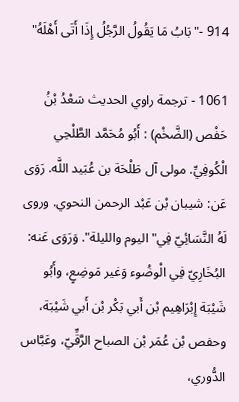914 -"بَابُ مَا يَقُولُ الرَّجُلُ إِذَا أَتَى أَهْلَهُ"

1061 - ترجمة راوي الحديث سَعْدُ بْنُ حَفْص (الضَّخْم) : أَبُو مُحَمَّد الطَّلْحِي الْكُوفِيِّ. مولى آل طَلْحَة بن عُبَيد اللَّه. رَوَى عَن: شيبان بْن عَبْد الرحمن النحوي. وروى لَهُ النَّسَائِيّ فِي"اليوم والليلة". وَرَوَى عَنه: البُخَارِيّ فِي الْوضُوء وَغير مَوضِعٍ، وأَبُو شَيْبَة إِبْرَاهِيم بْن أَبي بَكْر بْن أَبي شَيْبَة، وحفص بْن عُمَر بْن الصباح الرَّقِّيّ، وعَبَّاس الدُّوري،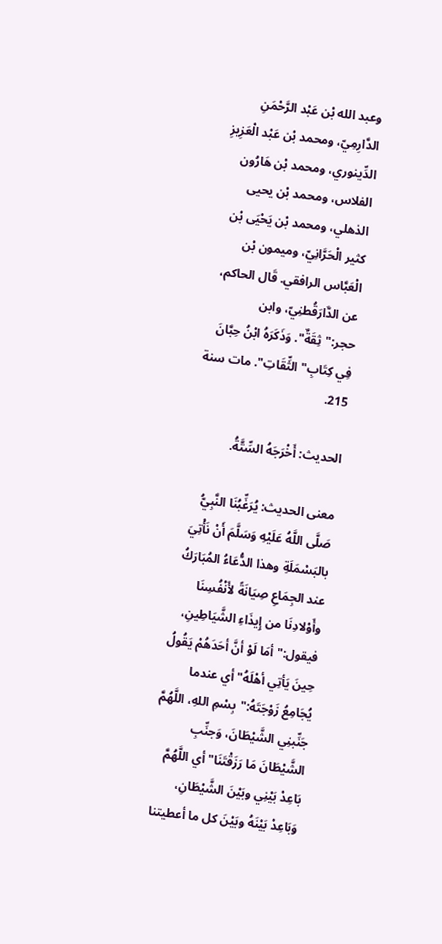وعبد الله بْن عَبْد الرَّحْمَنِ الدَّارِمِيّ، ومحمد بْن عَبْد الْعَزِيزِ الدِّينوري، ومحمد بْن هَارُون الفلاس، ومحمد بْن يحيى الذهلي، ومحمد بْن يَحْيَى بْن كثير الْحَرَّانِيّ، وميمون بْن الْعَبَّاس الرافقي. قَال الحاكم، عن الدَّارَقُطنِيّ، وابن حجر:"ثِقَةٌ". وَذَكَرَهُ ابْنُ حِبَّانَ فِي كِتَابِ"الثِّقَاتِ". مات سنة 215.

الحديث: أَخْرَجَهُ السِّتَّةُ.

معنى الحديث: يُرَغِّبُنَا النَّبِيُّ صَلَّى اللَّهُ عَلَيْهِ وَسَلَّمَ أَنْ نَأْتِيَ بالبَسْمَلَةِ وهذا الدُّعَاءُ المُبَارَكُ عند الجِمَاعِ صِيَانَةً لأَنْفُسِنَا وأَوْلادِنَا من إِيذَاءِ الشَّيَاطِينِ، فيقول:"أمَا لَوْ أنَّ أحَدَهُمْ يَقُولُ حِينَ يَأتِي أهْلَهُ"أي عندما يُجَامِعُ زَوْجَتَهُ:"بِسْمِ اللهِ، اللَّهُمَّ جَنِّبنِي الشَّيْطَانَ، وَجنِّبِ الشَّيْطَانَ مَا رَزَقْتَنَا"أي اللَّهُمَّ بَاعِدْ بَيْنِي وبَيْنَ الشَّيْطَانِ، وَبَاعِدْ بَيْنَهُ وبَيْنَ كل ما أعطيتنا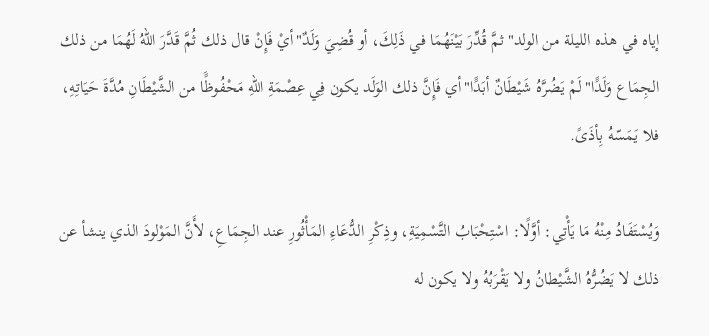إياه في هذه الليلة من الولد"ثمَّ قُدِّرَ بَيْنَهُمَا في ذَلِكَ، أو قُضِيَ وَلَدٌ"أيْ فَإِنْ قال ذلك ثُمَّ قَدَّرَ اللهُ لَهُمَا من ذلك الجِمَاع وَلَدًَا"لَمْ يَضُرَّهُ شَيْطَانٌ أبَدًَا"أي فَإِنَّ ذلك الوَلَد يكون فِي عِصْمَةِ اللهِ مَحْفُوظًَا من الشَّيْطَانِ مُدَّةَ حَيَاتِهِ، فلا يَمَسّهُ بِأذَىً.

وَيُسْتَفَادُ مِنْهُ مَا يَأْتِي: أوَّلًا: اسْتِحْبَابُ التَّسْمِيَةِ، وذِكْرِ الدُّعَاءِ المَأْثُورِ عند الجِمَاعِ، لأَنَّ المَوْلودَ الذي ينشأ عن ذلك لا يَضُرُّهُ الشَّيْطانُ ولا يَقْرَبُهُ ولا يكون له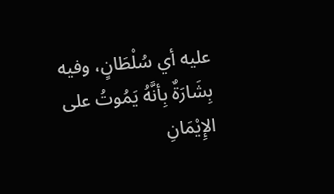عليه أي سُلْطَانٍ، وفيه بِشَارَةٌ بِأنَّهُ يَمُوتُ على الإِيْمَانِ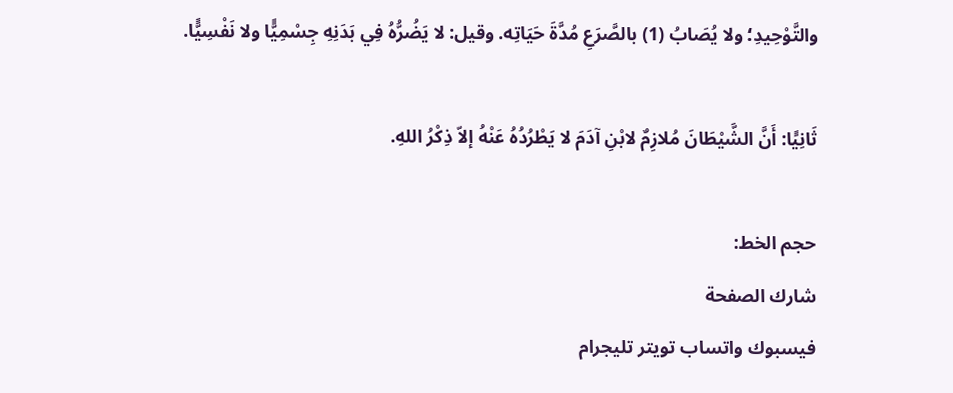والتَّوْحِيدِ؛ ولا يُصَابُ (1) بالصَّرَعِ مُدَّةَ حَيَاتِه. وقيل: لا يَضُرُّهُ فِي بَدَنِهِ جِسْمِيًَّا ولا نَفْسِيًَّا.

ثَانِيًَا: أَنَّ الشَّيْطَانَ مُلازِمٌ لابْنِ آدَمَ لا يَطْرُدُهُ عَنْهُ إلاّ ذِكْرُ اللهِ.

حجم الخط:
شارك الصفحة
فيسبوك واتساب تويتر تليجرام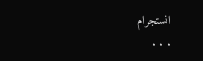انستجرام
. . .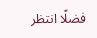فضلًا انتظر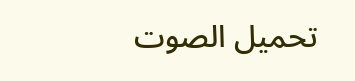تحميل الصوت